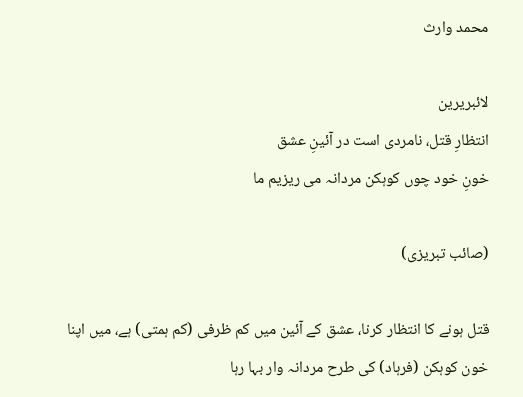محمد وارث

لائبریرین
انتظارِ قتل، نامردی است در آئینِ عشق
خونِ خود چوں کوہکن مردانہ می ‌ریزیم ما

(صائب تبریزی)

قتل ہونے کا انتظار کرنا، عشق کے آئین میں کم ظرفی (کم ہمتی) ہے، میں اپنا خون کوہکن (فرہاد) کی طرح مردانہ وار بہا رہا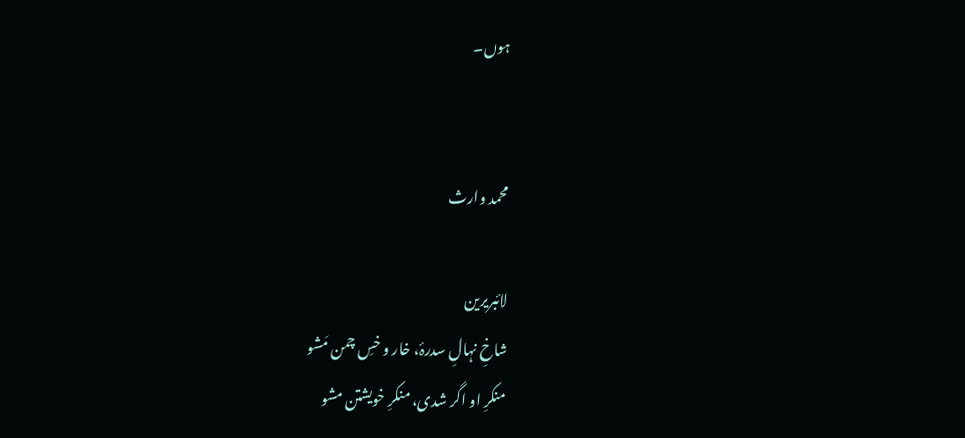ہوں۔


محمد وارث

لائبریرین
شاخِ نہالِ سدرۂ، خار و خسِ چمن مَشو
منکرِ او اگر شدی، منکرِ خویشتن مشو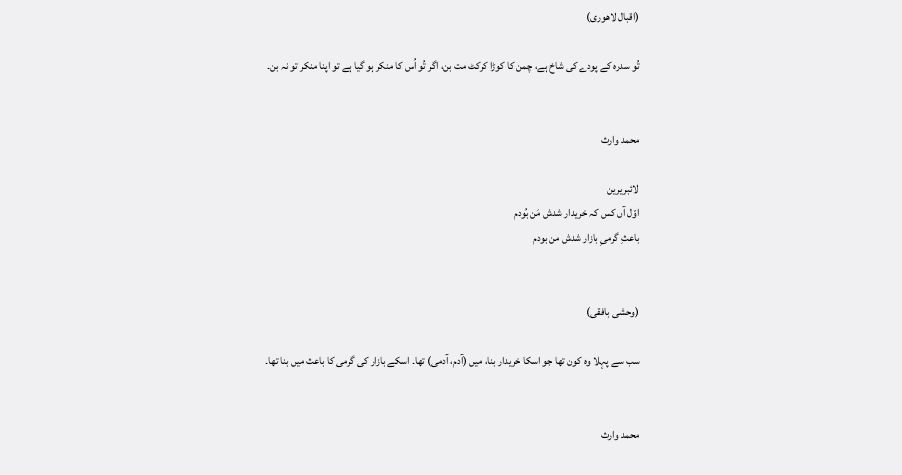(اقبال لاھوری)

تُو سدرہ کے پودے کی شاخ ہے، چمن کا کوڑا کرکٹ مت بن، اگر تُو اُس کا منکر ہو گیا ہے تو اپنا منکر تو نہ بن۔


محمد وارث

لائبریرین
اوّل‌ آں‌ کس‌ کہ‌ خریدار شدش‌ مَن‌ بُودم‌
باعثِ‌ گرمیِ بازار شدش‌ من بودم‌


(وحشی بافقی)

سب سے پہلا وہ کون تھا جو اسکا خریدار بنا، میں (آدم، آدمی) تھا۔ اسکے بازار کی گرمی کا باعث میں بنا تھا۔


محمد وارث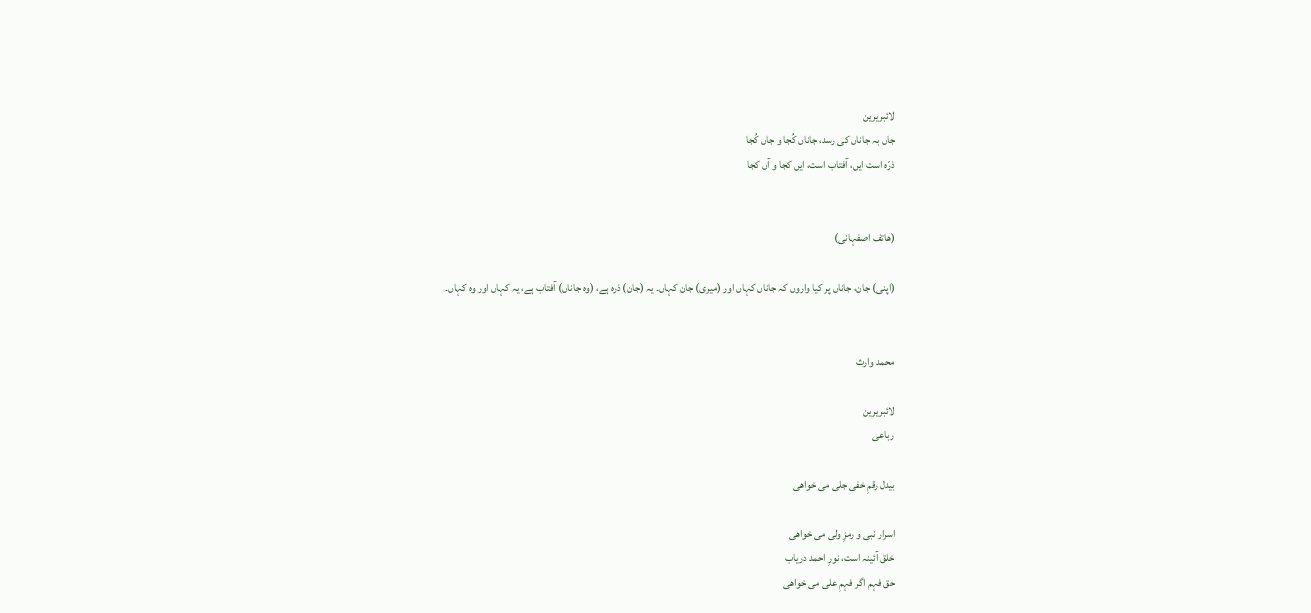لائبریرین
جاں بہ جاناں کی رسد، جاناں کُجا و جاں کُجا
ذرّه است ایں، آفتاب است، ایں کجا و آں کجا


(ھاتف اصفہانی)

(اپنی) جان، جاناں پر کیا واروں کہ جاناں کہاں اور (میری) جان کہاں۔ یہ (جان) ذرہ ہے، (وہ جاناں) آفتاب ہے، یہ کہاں اور وہ کہاں۔


محمد وارث

لائبریرین
رباعی

بیدل رقمِ خفی جلی می خواھی

اسرار نبی و رمزِ ولی می خواھی
خلق آئینہ است، نورِ احمد دریاب
حق فہم اگر فہمِ علی می خواھی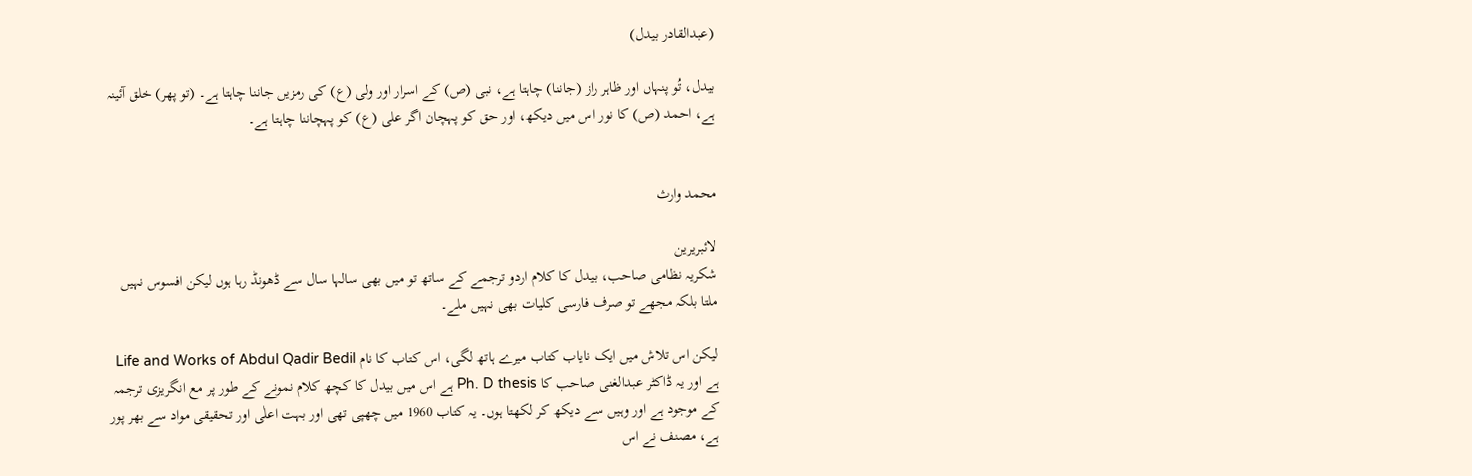(عبدالقادر بیدل)

بیدل، تُو پنہاں اور ظاہر راز (جاننا) چاہتا ہے، نبی (ص) کے اسرار اور ولی (ع) کی رمزیں جاننا چاہتا ہے۔ (تو پھر) خلق آئینہ ہے، احمد (ص) کا نور اس میں دیکھ، اور حق کو پہچان اگر علی (ع) کو پہچاننا چاہتا ہے۔


محمد وارث

لائبریرین
شکریہ نظامی صاحب، بیدل کا کلام اردو ترجمے کے ساتھ تو میں بھی سالہا سال سے ڈھونڈ رہا ہوں لیکن افسوس نہیں ملتا بلکہ مجھے تو صرف فارسی کلیات بھی نہیں ملے۔

لیکن اس تلاش میں ایک نایاب کتاب میرے ہاتھ لگی، اس کتاب کا نام Life and Works of Abdul Qadir Bedil ہے اور یہ ڈاکٹر عبدالغنی صاحب کا Ph. D thesis ہے اس میں بیدل کا کچھ کلام نمونے کے طور پر مع انگریزی ترجمہ کے موجود ہے اور وہیں سے دیکھ کر لکھتا ہوں۔ یہ کتاب 1960 میں چھپی تھی اور بہت اعلٰی اور تحقیقی مواد سے بھر پور ہے، مصنف نے اس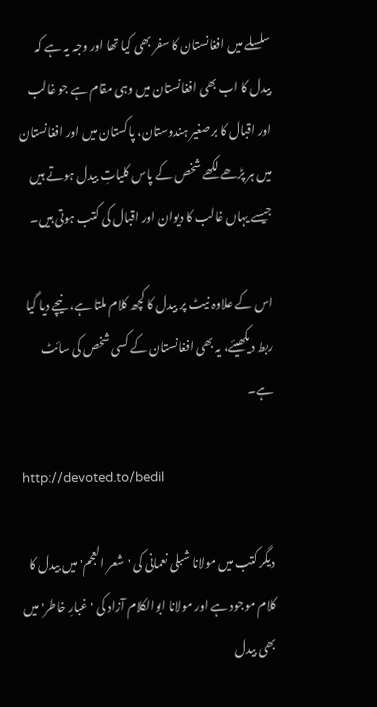سلسلے میں افغانستان کا سفر بھی کیا تھا اور وجہ یہ ہے کہ بیدل کا اب بھی افغانستان میں وہی مقام ہے جو غالب اور اقبال کا برصغیر ہندوستان، پاکستان میں اور افغانستان میں ہر پڑھے لکھے شخص کے پاس کلیاتِ بیدل ہوتے ہیں جیسے یہاں غالب کا دیوان اور اقبال کی کتب ہوتی ہیں۔

اس کے علاوہ نیٹ پر بیدل کا کچھ کلام ملتا ہے، نیچے دیا گیا ربط دیکھیئے، یہ بھی افغانستان کے کسی شخص کی سائٹ ہے۔

http://devoted.to/bedil

دیگر کتب میں مولانا شبلی نعمانی کی 'شعر العجم' میں بیدل کا کلام موجود ہے اور مولانا ابوالکلام آزاد کی 'غبارِ خاطر' میں بھی بیدل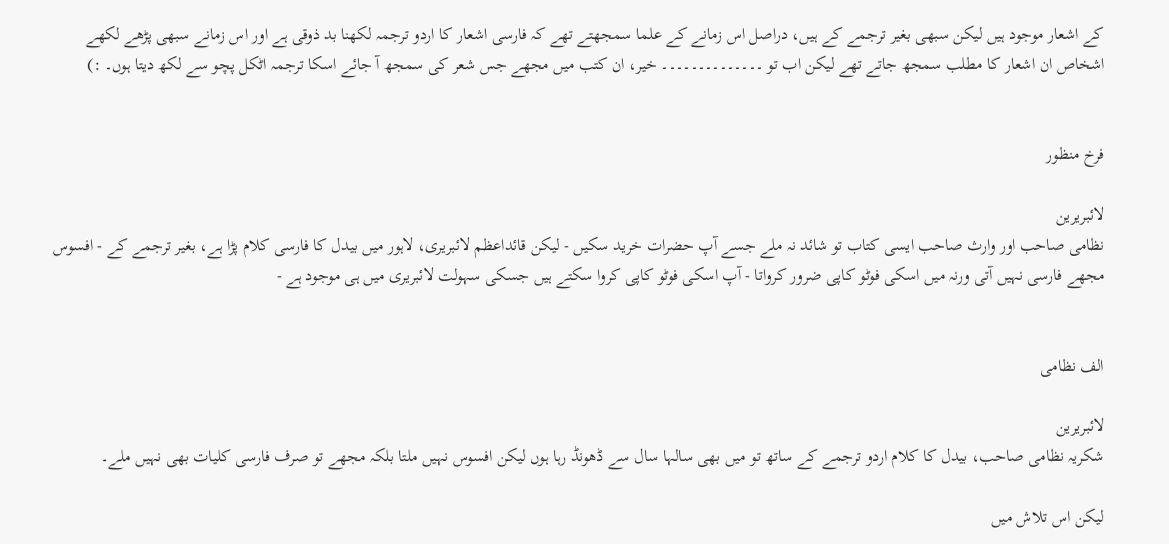کے اشعار موجود ہیں لیکن سبھی بغیر ترجمے کے ہیں، دراصل اس زمانے کے علما سمجھتے تھے کہ فارسی اشعار کا اردو ترجمہ لکھنا بد ذوقی ہے اور اس زمانے سبھی پڑھے لکھے اشخاص ان اشعار کا مطلب سمجھ جاتے تھے لیکن اب تو ۔۔۔۔۔۔۔۔۔۔۔۔۔۔ خیر، ان کتب میں مجھے جس شعر کی سمجھ آ جائے اسکا ترجمہ اٹکل پچو سے لکھ دیتا ہوں۔ :)


فرخ منظور

لائبریرین
نظامی صاحب اور وارث صاحب ایسی کتاب تو شائد نہ ملے جسے آپ حضرات خرید سکیں - لیکن قائداعظم لائبریری، لاہور میں‌ بیدل کا فارسی کلام پڑا ہے، بغیر ترجمے کے - افسوس مجھے فارسی نہیں‌ آتی ورنہ میں اسکی فوٹو کاپی ضرور کرواتا - آپ اسکی فوٹو کاپی کروا سکتے ہیں‌ جسکی سہولت لائبریری میں ہی موجود ہے -


الف نظامی

لائبریرین
شکریہ نظامی صاحب، بیدل کا کلام اردو ترجمے کے ساتھ تو میں بھی سالہا سال سے ڈھونڈ رہا ہوں لیکن افسوس نہیں ملتا بلکہ مجھے تو صرف فارسی کلیات بھی نہیں ملے۔

لیکن اس تلاش میں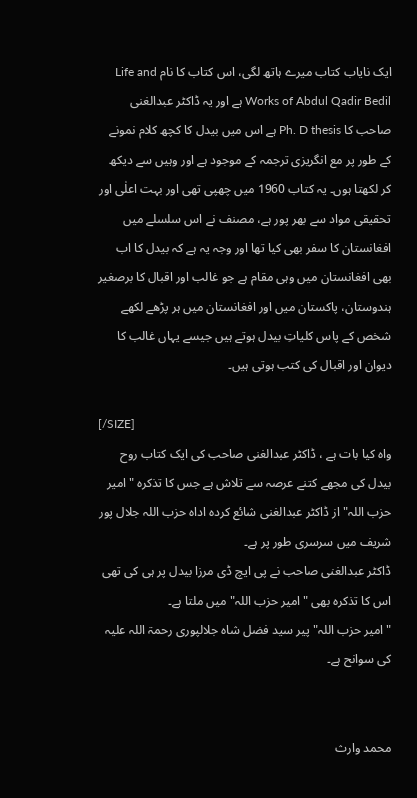ایک نایاب کتاب میرے ہاتھ لگی، اس کتاب کا نام Life and Works of Abdul Qadir Bedil ہے اور یہ ڈاکٹر عبدالغنی صاحب کا Ph. D thesis ہے اس میں بیدل کا کچھ کلام نمونے کے طور پر مع انگریزی ترجمہ کے موجود ہے اور وہیں سے دیکھ کر لکھتا ہوں۔ یہ کتاب 1960 میں چھپی تھی اور بہت اعلٰی اور تحقیقی مواد سے بھر پور ہے، مصنف نے اس سلسلے میں افغانستان کا سفر بھی کیا تھا اور وجہ یہ ہے کہ بیدل کا اب بھی افغانستان میں وہی مقام ہے جو غالب اور اقبال کا برصغیر ہندوستان، پاکستان میں اور افغانستان میں ہر پڑھے لکھے شخص کے پاس کلیاتِ بیدل ہوتے ہیں جیسے یہاں غالب کا دیوان اور اقبال کی کتب ہوتی ہیں۔

[/SIZE]
واہ کیا بات ہے ، ڈاکٹر عبدالغنی صاحب کی ایک کتاب روح بیدل کی مجھے کتنے عرصہ سے تلاش ہے جس کا تذکرہ "امیر حزب اللہ" از ڈاکٹر عبدالغنی شائع کردہ اداہ حزب اللہ جلال پور شریف میں سرسری طور پر ہے۔
ڈاکٹر عبدالغنی صاحب نے پی ایچ ڈی مرزا بیدل پر ہی کی تھی اس کا تذکرہ بھی "امیر حزب اللہ" میں ملتا ہے۔
"امیر حزب اللہ" پیر سید فضل شاہ جلالپوری رحمۃ اللہ علیہ کی سوانح ہے۔


محمد وارث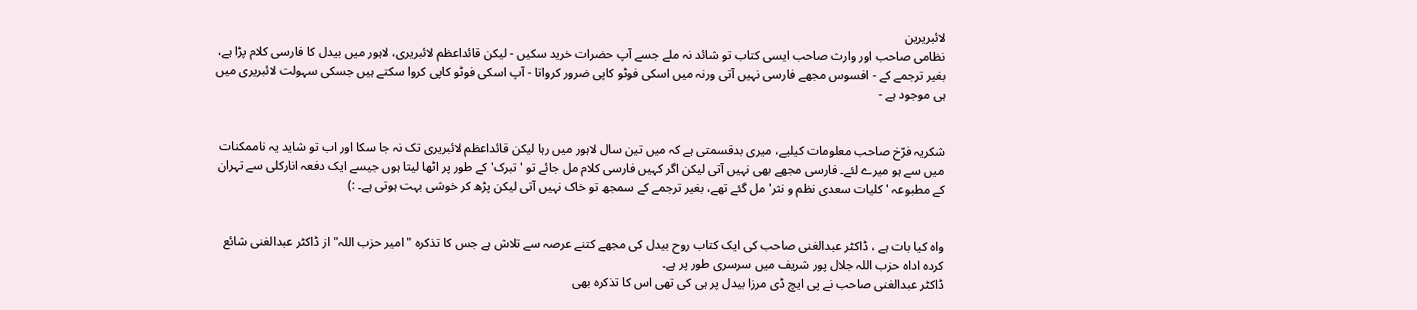لائبریرین
نظامی صاحب اور وارث صاحب ایسی کتاب تو شائد نہ ملے جسے آپ حضرات خرید سکیں - لیکن قائداعظم لائبریری، لاہور میں‌ بیدل کا فارسی کلام پڑا ہے، بغیر ترجمے کے - افسوس مجھے فارسی نہیں‌ آتی ورنہ میں اسکی فوٹو کاپی ضرور کرواتا - آپ اسکی فوٹو کاپی کروا سکتے ہیں‌ جسکی سہولت لائبریری میں ہی موجود ہے -


شکریہ فرّخ صاحب معلومات کیلیے، میری بدقسمتی ہے کہ میں تین سال لاہور میں رہا لیکن قائداعظم لائبریری تک نہ جا سکا اور اب تو شاید یہ ناممکنات میں سے ہو میرے لئے۔ فارسی مجھے بھی نہیں آتی لیکن اگر کہیں فارسی کلام مل جائے تو 'تبرک' کے طور پر اٹھا لیتا ہوں جیسے ایک دفعہ انارکلی سے تہران کے مطبوعہ 'کلیات سعدی نظم و نثر' مل گئے تھے، بغیر ترجمے کے سمجھ تو خاک نہیں آتی لیکن پڑھ کر خوشی بہت ہوتی ہے۔ :)


واہ کیا بات ہے ، ڈاکٹر عبدالغنی صاحب کی ایک کتاب روح بیدل کی مجھے کتنے عرصہ سے تلاش ہے جس کا تذکرہ "امیر حزب اللہ" از ڈاکٹر عبدالغنی شائع کردہ اداہ حزب اللہ جلال پور شریف میں سرسری طور پر ہے۔
ڈاکٹر عبدالغنی صاحب نے پی ایچ ڈی مرزا بیدل پر ہی کی تھی اس کا تذکرہ بھی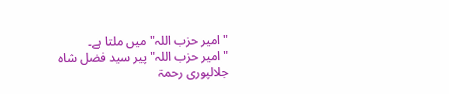"امیر حزب اللہ" میں ملتا ہے۔
"امیر حزب اللہ" پیر سید فضل شاہ جلالپوری رحمۃ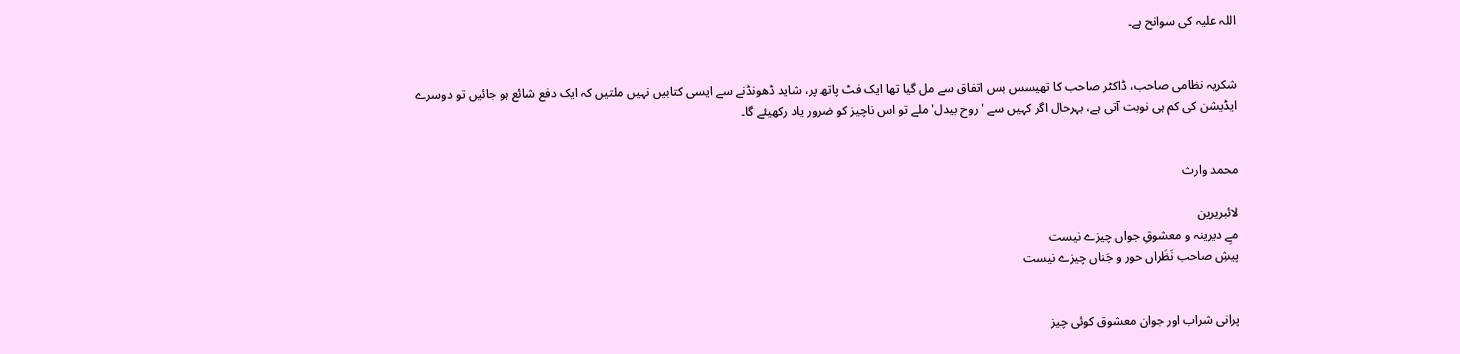اللہ علیہ کی سوانح ہے۔


شکریہ نظامی صاحب، ڈاکٹر صاحب کا تھیسس بس اتفاق سے مل گیا تھا ایک فٹ پاتھ پر، شاید ڈھونڈنے سے ایسی کتابیں نہیں ملتیں کہ ایک دفع شائع ہو جائیں تو دوسرے ایڈیشن کی کم ہی نوبت آتی ہے، بہرحال اگر کہیں سے 'روح بیدل' ملے تو اس ناچیز کو ضرور یاد رکھیئے گا۔


محمد وارث

لائبریرین
مےِ دیرینہ و معشوقِ جواں چیزے نیست
پیشِ صاحب نَظَراں حور و جَناں چیزے نیست


پرانی شراب اور جوان معشوق کوئی چیز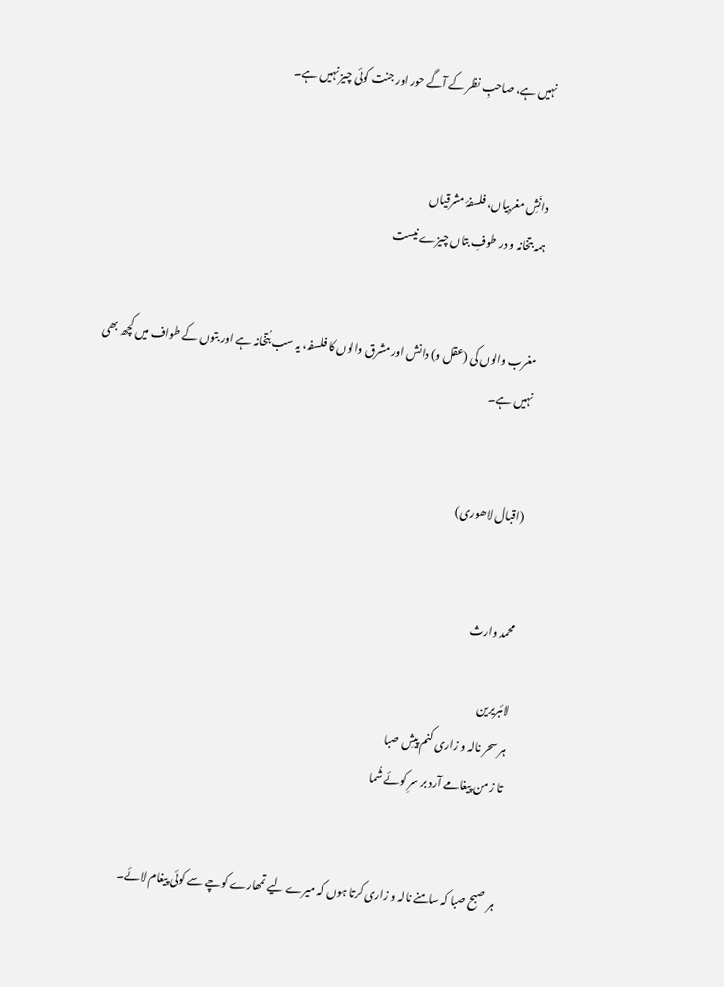نہیں ہے، صاحبِ نظر کے آگے حور اور جنت کوئی چیز نہیں ہے۔


دانَشِ مغربیاں، فلسفۂ مشرقیاں
ہمہ بتخانہ و در طوفِ بتاں چیزے نیست


مغرب والوں کی (عقل و) دانش اور مشرق والوں کا فلسفہ، یہ سب بُتخانہ ہے اور بتوں کے طواف میں کچھ بھی نہیں ہے۔


(اقبال لاھوری)


محمد وارث

لائبریرین
ہر سحر نالہ و زاری کنم پیشِ صبا
تا ز من پیغامے آرد بر سرِ کوئے شُما


ہر صبح صبا کہ سامنے نالہ و زاری کرتا ہوں کہ میرے لیے تمھارے کوچے سے کوئی پیغام لائے۔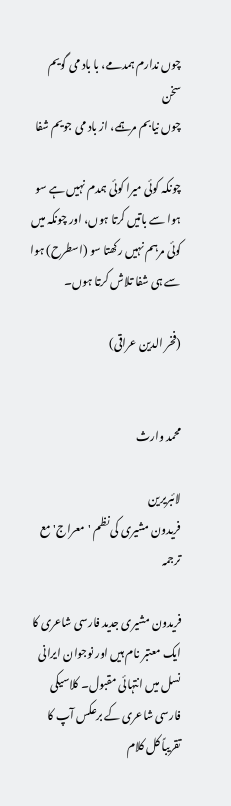چوں ندارم ہمدمے، با باد می ‌گویم سخن
چوں نیابم مرہمے، از باد می ‌جویم شفا

چونکہ کوئی میرا کوئی ہمدم نہیں ہے سو ہوا سے باتیں کرتا ہوں، اور چونکہ میں کوئی مرہم نہیں رکھتا سو (اسطرح) ہوا سے ہی شفا تلاش کرتا ہوں۔

(فخر الدین عراقی)


محمد وارث

لائبریرین
فریدون مشیری کی نظم 'معراج' مع ترجمہ

فریدون مشیری جدید فارسی شاعری کا ایک معتبر نام ہیں اور نوجوان ایرانی نسل میں انتہائی مقبول۔ کلاسیکی فارسی شاعری کے برعکس آپ کا تقریباً کل کلام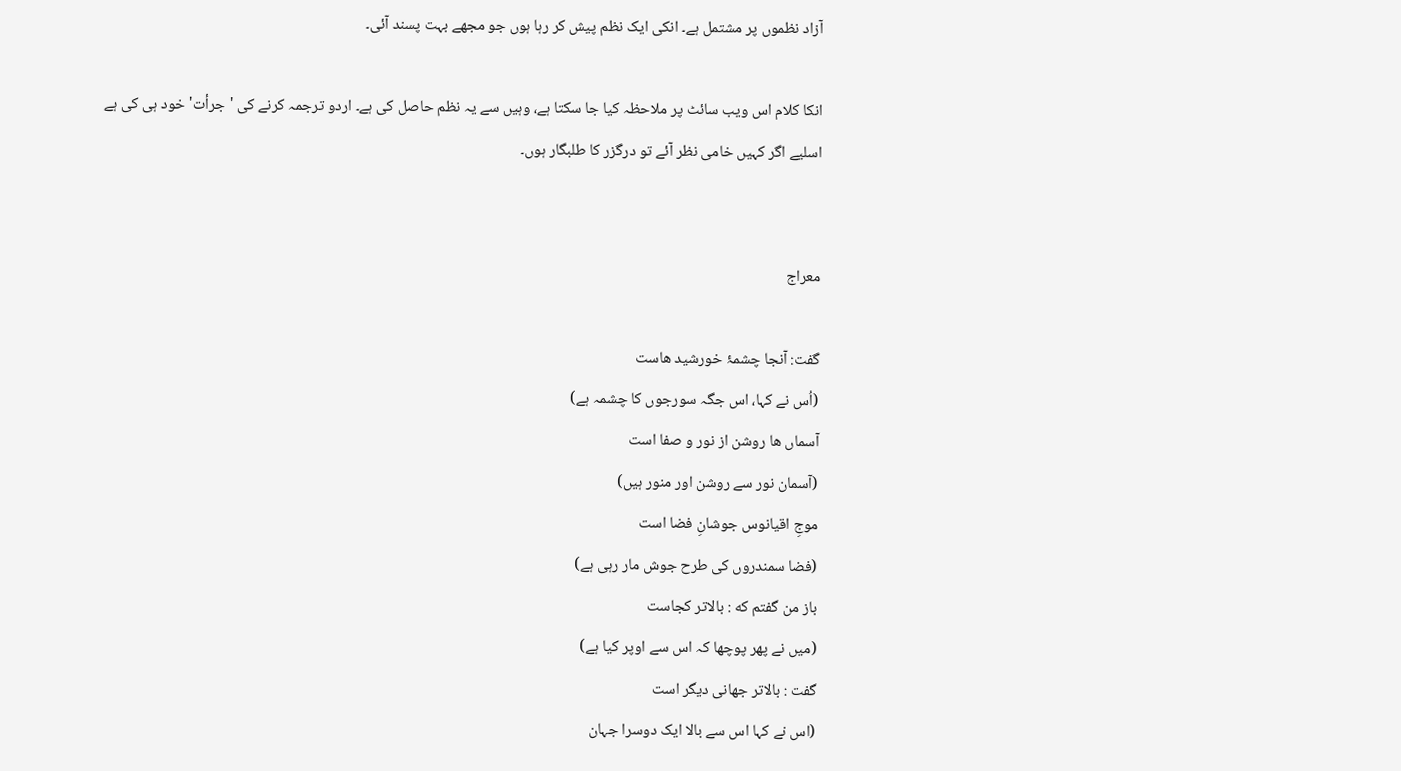آزاد نظموں پر مشتمل ہے۔ انکی ایک نظم پیش کر رہا ہوں جو مجھے بہت پسند آئی۔

انکا کلام اس ویب سائٹ پر ملاحظہ کیا جا سکتا ہے، وہیں سے یہ نظم حاصل کی ہے۔ اردو ترجمہ کرنے کی 'جرأت' خود ہی کی ہے اسلیے اگر کہیں خامی نظر آئے تو درگزر کا طلبگار ہوں۔


معراج

گفت: آنجا چشمۂ خورشید هاست
(اُس نے کہا، اس جگہ سورجوں کا چشمہ ہے)
آسماں ها روشن از نور و صفا است
(آسمان نور سے روشن اور منور ہیں)
موجِ اقیانوس جوشانِ فضا است
(فضا سمندروں کی طرح جوش مار رہی ہے)
باز من گفتم که : بالاتر کجاست
(میں نے پھر پوچھا کہ اس سے اوپر کیا ہے)
گفت : بالاتر جهانی دیگر است
(اس نے کہا اس سے بالا ایک دوسرا جہان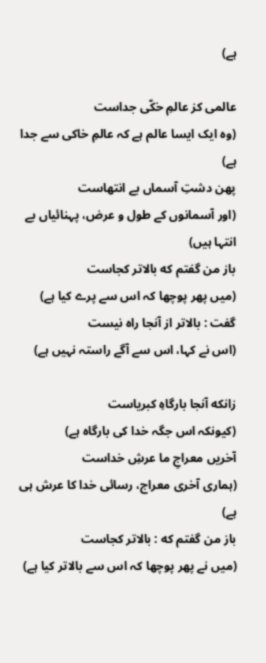ہے)

عالمی کز عالمِ خکّی جداست
(وہ ایک ایسا عالم ہے کہ عالمِ خاکی سے جدا ہے)
پهن دشتِ آسماں بے انتهاست
(اور آسمانوں کے طول و عرض، پہنائیاں بے انتہا ہیں)
باز من گفتم که بالاتر کجاست
(میں پھر پوچھا کہ اس سے پرے کیا ہے)
گفت : بالاتر از آنجا راه نیست
(اس نے کہا، اس سے آگے راستہ نہیں ہے)

زانکه آنجا بارگاهِ کبریاست
(کیونکہ اس جگہ خدا کی بارگاہ ہے)
آخریں معراجِ ما عرشِ خداست
(ہماری آخری معراج، رسائی خدا کا عرش ہی ہے)
باز من گفتم که : بالاتر کجاست
(میں نے پھر پوچھا کہ اس سے بالاتر کیا ہے)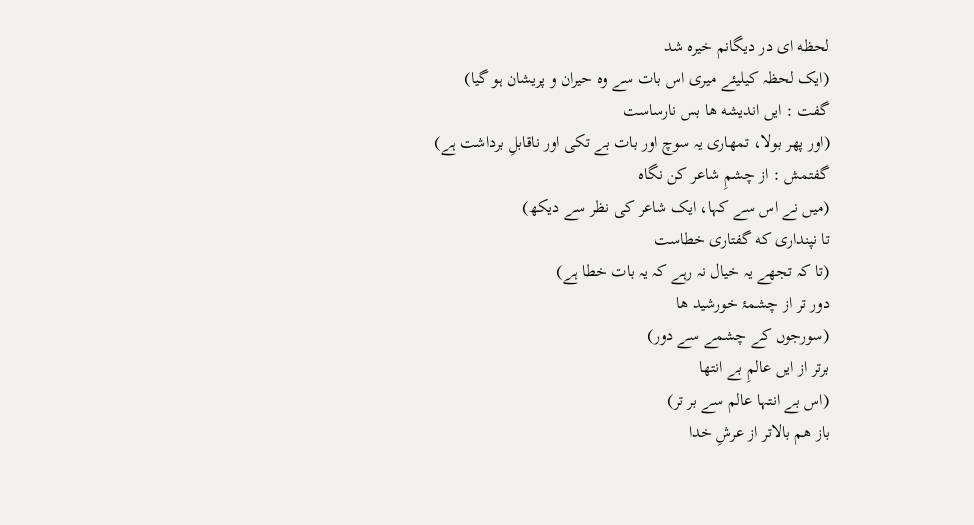لحظه ای در دیگانم خیره شد
(ایک لحظہ کیلیئے میری اس بات سے وہ حیران و پریشان ہو گیا)
گفت : ایں اندیشه ها بس نارساست
(اور پھر بولا، تمھاری یہ سوچ اور بات بے تکی اور ناقابلِ برداشت ہے)
گفتمش : از چشمِ شاعر کن نگاه
(میں نے اس سے کہا، ایک شاعر کی نظر سے دیکھ)
تا نپنداری که گفتاری خطاست
(تا کہ تجھے یہ خیال نہ رہے کہ یہ بات خطا ہے)
دور تر از چشمۂ خورشید ها
(سورجوں کے چشمے سے دور)
برتر از ایں عالمِ بے انتها
(اس بے انتہا عالم سے بر تر)
باز هم بالاتر از عرشِ خدا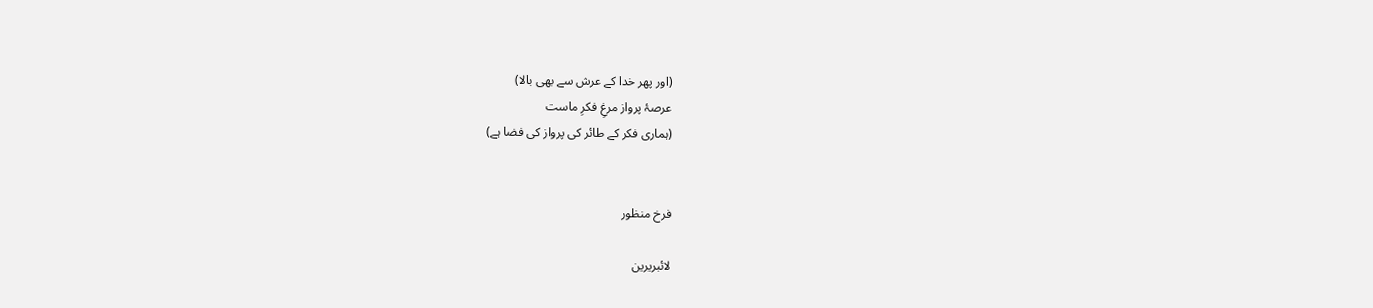(اور پھر خدا کے عرش سے بھی بالا)
عرصۂ پرواز مرغِ فکرِ ماست
(ہماری فکر کے طائر کی پرواز کی فضا ہے)


فرخ منظور

لائبریرین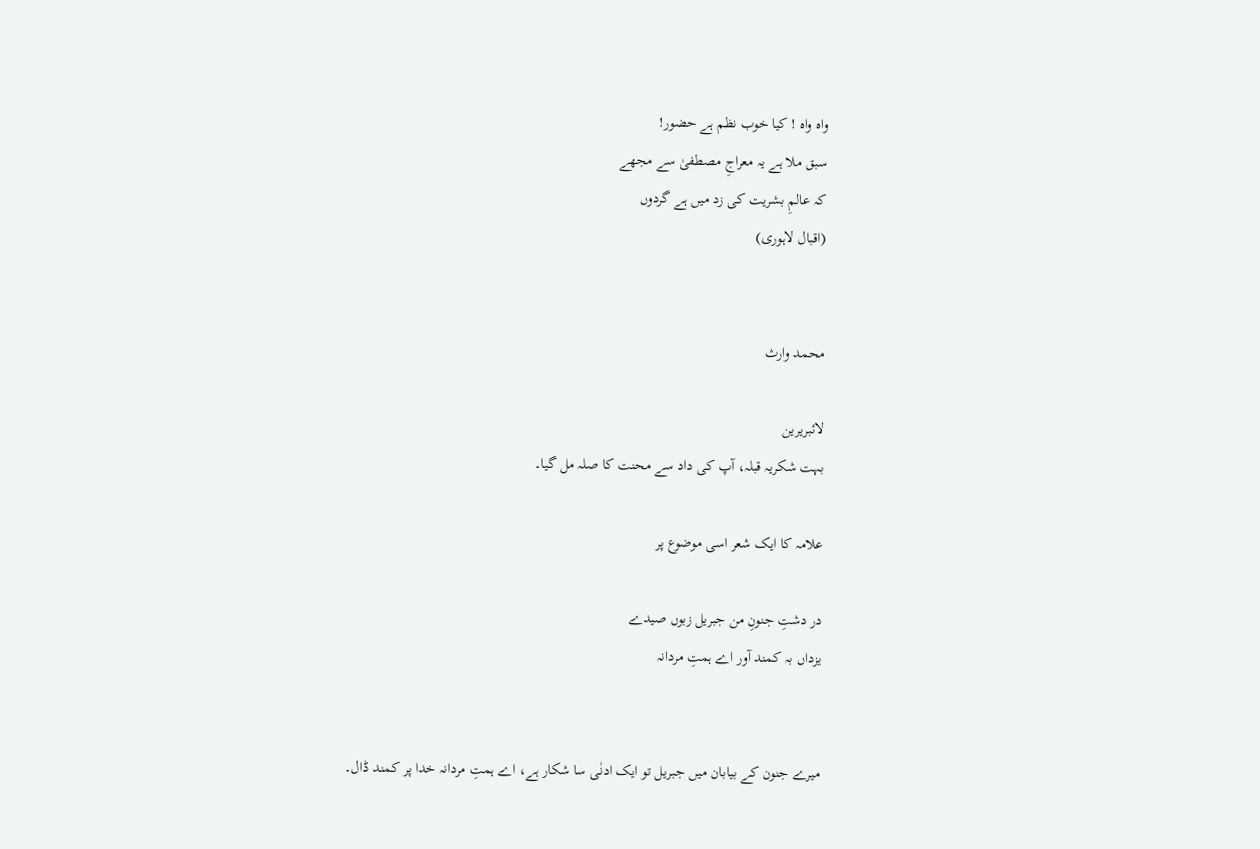واہ واہ ! کیا خوب نظم ہے حضور!
سبق ملا ہے یہ معراجِ مصطفیٰ سے مجھے
کہ عالمِ بشریت کی زد میں‌ ہے گردوں
(اقبال لاہوری)


محمد وارث

لائبریرین
بہت شکریہ قبلہ، آپ کی داد سے محنت کا صلہ مل گیا۔

علامہ کا ایک شعر اسی موضوع پر

در دشتِ جنونِ من جبریل زبوں صیدے
یزداں بہ کمند آور اے ہمتِ مردانہ


میرے جنون کے بیابان میں جبریل تو ایک ادنٰی سا شکار ہے، اے ہمتِ مردانہ خدا پر کمند ڈال۔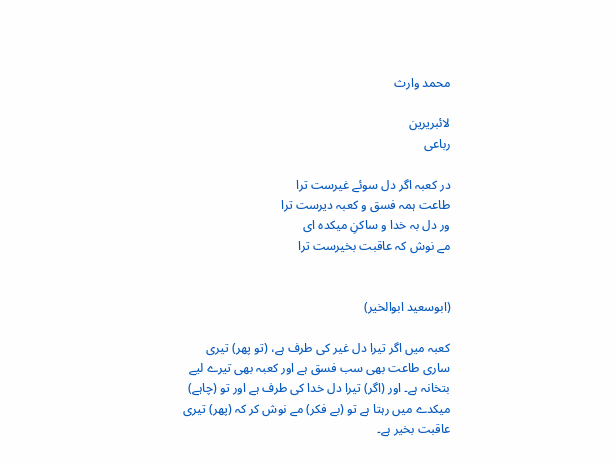محمد وارث

لائبریرین
رباعی

در کعبہ اگر دل سوئے غیرست ترا
طاعت ہمہ فسق و کعبہ دیرست ترا
ور دل بہ خدا و ساکنِ میکده ‌ای
مے نوش کہ عاقبت بخیرست ترا


(ابوسعید ابوالخیر)

کعبہ میں اگر تیرا دل غیر کی طرف ہے، (تو پھر) تیری ساری طاعت بھی سب فسق ہے اور کعبہ بھی تیرے لیے بتخانہ ہے۔ اور (اگر) تیرا دل خدا کی طرف ہے اور تو (چاہے) میکدے میں رہتا ہے تو (بے فکر) مے نوش کر کہ (پھر) تیری عاقبت بخیر ہے۔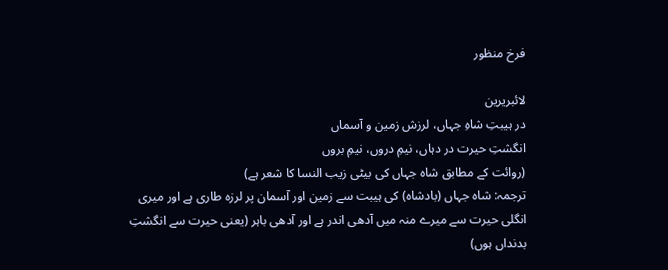فرخ منظور

لائبریرین
در ہیبتِ شاہِ جہاں، لرزش زمین و آسماں
انگشتِ حیرت در دہاں، نیمِ دروں، نیمِ بروں
(روائت کے مطابق شاہ جہاں کی بیٹی زیب النسا کا شعر ہے)
ترجمہ: شاہ جہاں (بادشاہ) کی ہیبت سے زمین اور آسمان پر لرزہ طاری ہے اور میری انگلی حیرت سے میرے منہ میں آدھی اندر ہے اور آدھی باہر (یعنی حیرت سے انگشتِ بدنداں ہوں)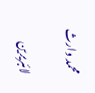محمد وارث

لائبریرین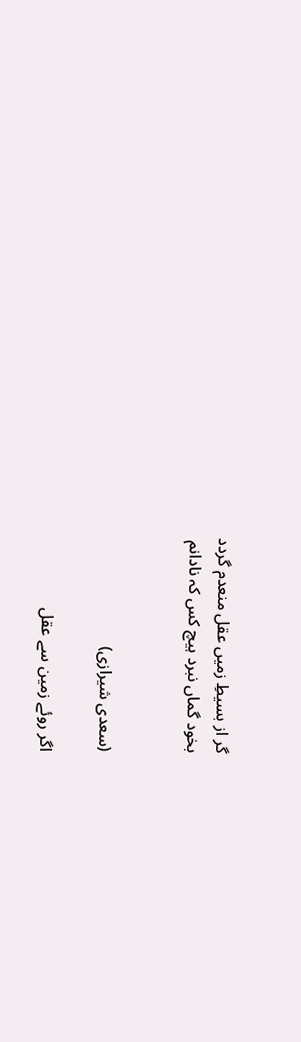گر از بسیطِ زمیں عقل منعدم گردد
بخود گماں نبرد ہیچ کس کہ نادانم


(سعدی شیرازی)

اگر روئے زمین سے عقل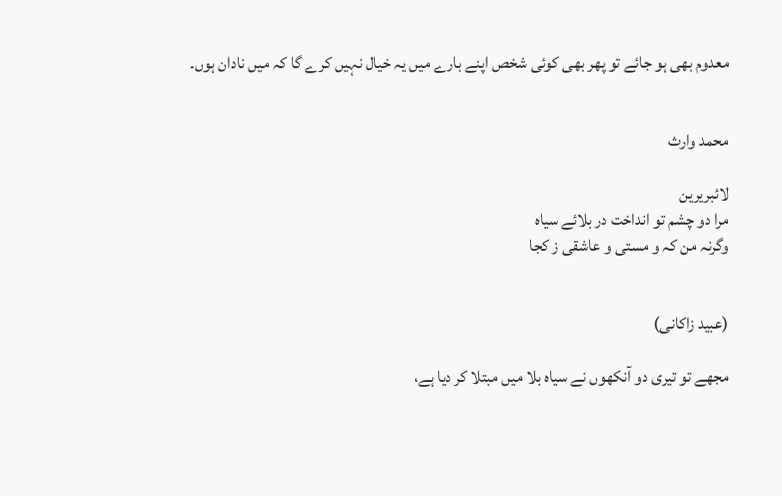معدوم بھی ہو جائے تو پھر بھی کوئی شخص اپنے بارے میں یہ خیال نہیں کرے گا کہ میں نادان ہوں۔


محمد وارث

لائبریرین
مرا دو چشم تو انداخت در بلائے سیاه
وگرنہ من کہ و مستی و عاشقی ز کجا


(عبید زاکانی)

مجھے تو تیری دو آنکھوں نے سیاہ بلا میں مبتلا کر دیا ہے،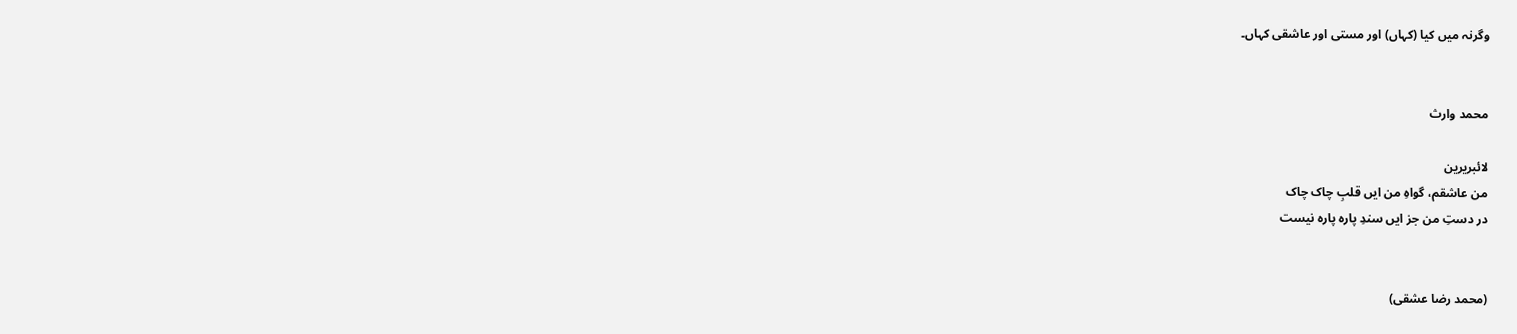وگرنہ میں کیا (کہاں) اور مستی اور عاشقی کہاں۔


محمد وارث

لائبریرین
من عاشقم، گواہِ من ایں قلبِ چاک چاک
در دستِ من جز ایں سندِ پارہ پارہ نیست


(محمد رضا عشقی)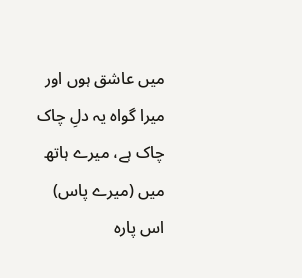میں عاشق ہوں اور میرا گواہ یہ دلِ چاک چاک ہے، میرے ہاتھ میں (میرے پاس) اس پارہ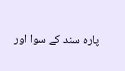پارہ سند کے سوا اور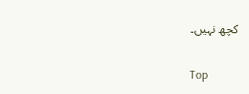کچھ نہیں۔

Top